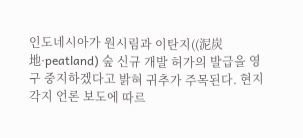인도네시아가 원시림과 이탄지((泥炭地·peatland) 숲 신규 개발 허가의 발급을 영구 중지하겠다고 밝혀 귀추가 주목된다. 현지 각지 언론 보도에 따르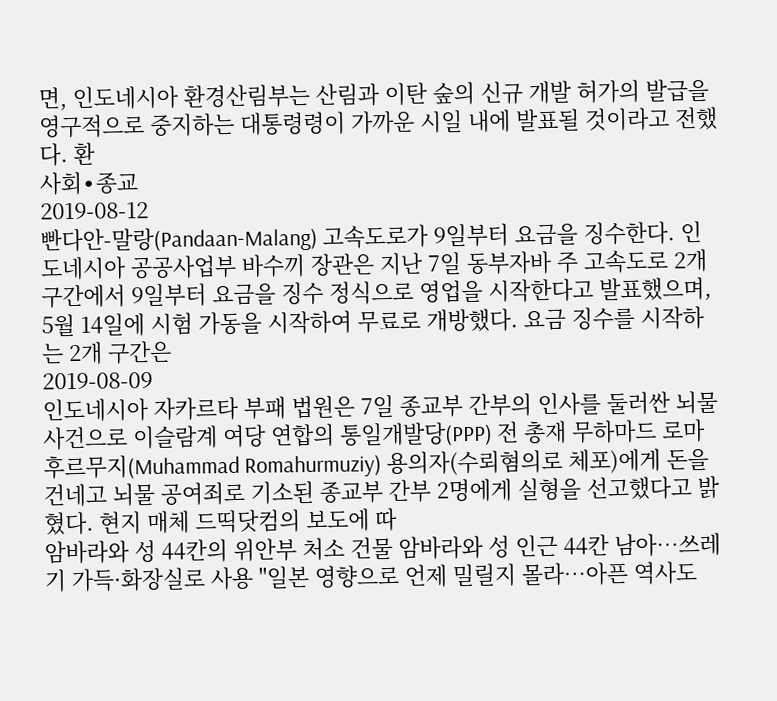면, 인도네시아 환경산림부는 산림과 이탄 숲의 신규 개발 허가의 발급을 영구적으로 중지하는 대통령령이 가까운 시일 내에 발표될 것이라고 전했다. 환
사회∙종교
2019-08-12
빤다안-말랑(Pandaan-Malang) 고속도로가 9일부터 요금을 징수한다. 인도네시아 공공사업부 바수끼 장관은 지난 7일 동부자바 주 고속도로 2개 구간에서 9일부터 요금을 징수 정식으로 영업을 시작한다고 발표했으며, 5월 14일에 시험 가동을 시작하여 무료로 개방했다. 요금 징수를 시작하는 2개 구간은
2019-08-09
인도네시아 자카르타 부패 법원은 7일 종교부 간부의 인사를 둘러싼 뇌물 사건으로 이슬람계 여당 연합의 통일개발당(PPP) 전 총재 무하마드 로마후르무지(Muhammad Romahurmuziy) 용의자(수뢰혐의로 체포)에게 돈을 건네고 뇌물 공여죄로 기소된 종교부 간부 2명에게 실형을 선고했다고 밝혔다. 현지 매체 드띡닷컴의 보도에 따
암바라와 성 44칸의 위안부 처소 건물 암바라와 성 인근 44칸 남아…쓰레기 가득·화장실로 사용 "일본 영향으로 언제 밀릴지 몰라…아픈 역사도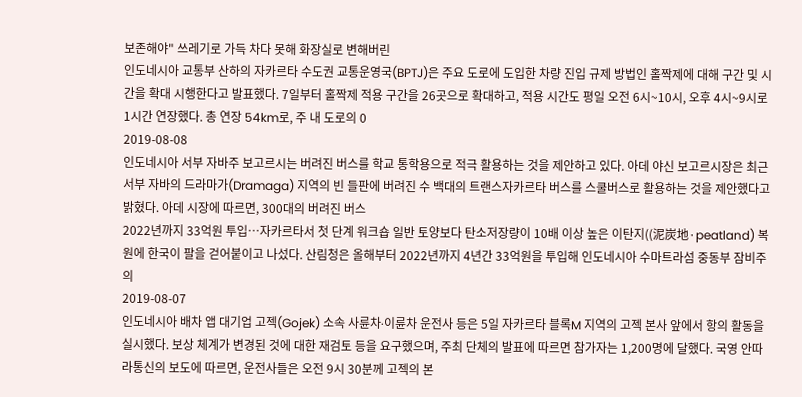보존해야" 쓰레기로 가득 차다 못해 화장실로 변해버린
인도네시아 교통부 산하의 자카르타 수도권 교통운영국(BPTJ)은 주요 도로에 도입한 차량 진입 규제 방법인 홀짝제에 대해 구간 및 시간을 확대 시행한다고 발표했다. 7일부터 홀짝제 적용 구간을 26곳으로 확대하고, 적용 시간도 평일 오전 6시~10시, 오후 4시~9시로 1시간 연장했다. 총 연장 54km로, 주 내 도로의 0
2019-08-08
인도네시아 서부 자바주 보고르시는 버려진 버스를 학교 통학용으로 적극 활용하는 것을 제안하고 있다. 아데 야신 보고르시장은 최근 서부 자바의 드라마가(Dramaga) 지역의 빈 들판에 버려진 수 백대의 트랜스자카르타 버스를 스쿨버스로 활용하는 것을 제안했다고 밝혔다. 아데 시장에 따르면, 300대의 버려진 버스
2022년까지 33억원 투입…자카르타서 첫 단계 워크숍 일반 토양보다 탄소저장량이 10배 이상 높은 이탄지((泥炭地·peatland) 복원에 한국이 팔을 걷어붙이고 나섰다. 산림청은 올해부터 2022년까지 4년간 33억원을 투입해 인도네시아 수마트라섬 중동부 잠비주의
2019-08-07
인도네시아 배차 앱 대기업 고젝(Gojek) 소속 사륜차∙이륜차 운전사 등은 5일 자카르타 블록M 지역의 고젝 본사 앞에서 항의 활동을 실시했다. 보상 체계가 변경된 것에 대한 재검토 등을 요구했으며, 주최 단체의 발표에 따르면 참가자는 1,200명에 달했다. 국영 안따라통신의 보도에 따르면, 운전사들은 오전 9시 30분께 고젝의 본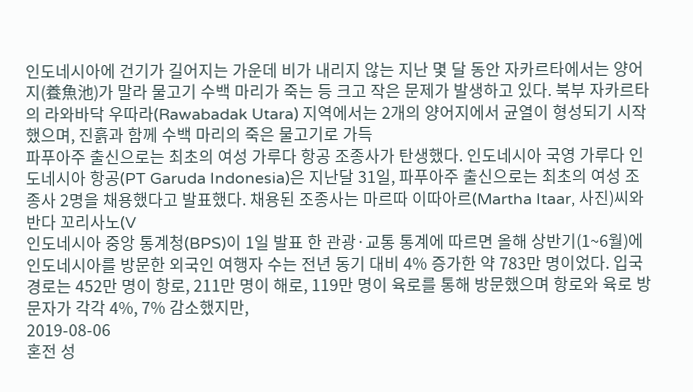인도네시아에 건기가 길어지는 가운데 비가 내리지 않는 지난 몇 달 동안 자카르타에서는 양어지(養魚池)가 말라 물고기 수백 마리가 죽는 등 크고 작은 문제가 발생하고 있다. 북부 자카르타의 라와바닥 우따라(Rawabadak Utara) 지역에서는 2개의 양어지에서 균열이 형성되기 시작했으며, 진흙과 함께 수백 마리의 죽은 물고기로 가득
파푸아주 출신으로는 최초의 여성 가루다 항공 조종사가 탄생했다. 인도네시아 국영 가루다 인도네시아 항공(PT Garuda Indonesia)은 지난달 31일, 파푸아주 출신으로는 최초의 여성 조종사 2명을 채용했다고 발표했다. 채용된 조종사는 마르따 이따아르(Martha Itaar, 사진)씨와 반다 꼬리사노(V
인도네시아 중앙 통계청(BPS)이 1일 발표 한 관광·교통 통계에 따르면 올해 상반기(1~6월)에 인도네시아를 방문한 외국인 여행자 수는 전년 동기 대비 4% 증가한 약 783만 명이었다. 입국 경로는 452만 명이 항로, 211만 명이 해로, 119만 명이 육로를 통해 방문했으며 항로와 육로 방문자가 각각 4%, 7% 감소했지만,
2019-08-06
혼전 성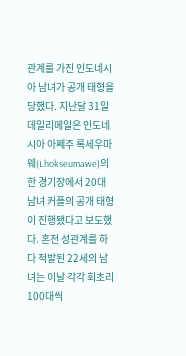관계를 가진 인도네시아 남녀가 공개 태형을 당했다. 지난달 31일 데일리메일은 인도네시아 아쩨주 록세우마웨(Lhokseumawe)의 한 경기장에서 20대 남녀 커플의 공개 태형이 진행됐다고 보도했다. 혼전 성관계를 하다 적발된 22세의 남녀는 이날 각각 회초리 100대씩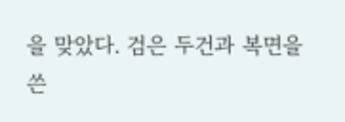을 맞았다. 검은 두건과 복면을 쓴